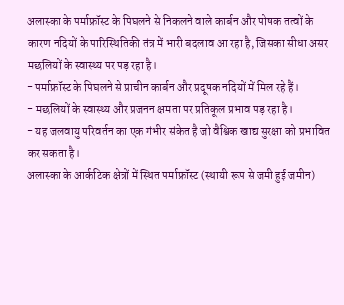अलास्का के पर्माफ्रॉस्ट के पिघलने से निकलने वाले कार्बन और पोषक तत्वों के कारण नदियों के पारिस्थितिकी तंत्र में भारी बदलाव आ रहा है, जिसका सीधा असर मछलियों के स्वास्थ्य पर पड़ रहा है।
- पर्माफ्रॉस्ट के पिघलने से प्राचीन कार्बन और प्रदूषक नदियों में मिल रहे हैं।
- मछलियों के स्वास्थ्य और प्रजनन क्षमता पर प्रतिकूल प्रभाव पड़ रहा है।
- यह जलवायु परिवर्तन का एक गंभीर संकेत है जो वैश्विक खाद्य सुरक्षा को प्रभावित कर सकता है।
अलास्का के आर्कटिक क्षेत्रों में स्थित पर्माफ्रॉस्ट (स्थायी रूप से जमी हुई जमीन)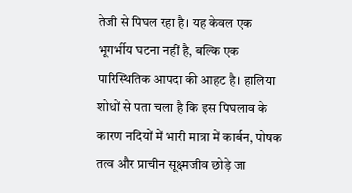तेजी से पिघल रहा है। यह केवल एक भूगर्भीय घटना नहीं है, बल्कि एक पारिस्थितिक आपदा की आहट है। हालिया शोधों से पता चला है कि इस पिघलाव के कारण नदियों में भारी मात्रा में कार्बन, पोषक तत्व और प्राचीन सूक्ष्मजीव छोड़े जा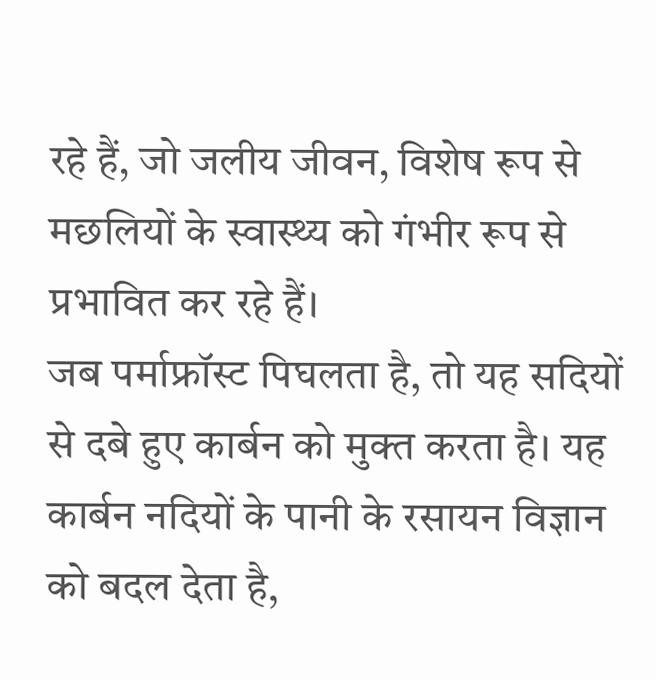रहे हैं, जो जलीय जीवन, विशेष रूप से मछलियों के स्वास्थ्य को गंभीर रूप से प्रभावित कर रहे हैं।
जब पर्माफ्रॉस्ट पिघलता है, तो यह सदियों से दबे हुए कार्बन को मुक्त करता है। यह कार्बन नदियों के पानी के रसायन विज्ञान को बदल देता है,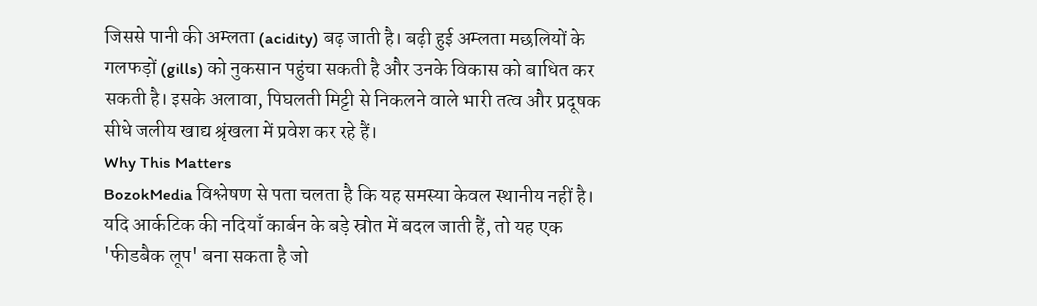जिससे पानी की अम्लता (acidity) बढ़ जाती है। बढ़ी हुई अम्लता मछलियों के गलफड़ों (gills) को नुकसान पहुंचा सकती है और उनके विकास को बाधित कर सकती है। इसके अलावा, पिघलती मिट्टी से निकलने वाले भारी तत्व और प्रदूषक सीधे जलीय खाद्य श्रृंखला में प्रवेश कर रहे हैं।
Why This Matters
BozokMedia विश्लेषण से पता चलता है कि यह समस्या केवल स्थानीय नहीं है। यदि आर्कटिक की नदियाँ कार्बन के बड़े स्रोत में बदल जाती हैं, तो यह एक 'फीडबैक लूप' बना सकता है जो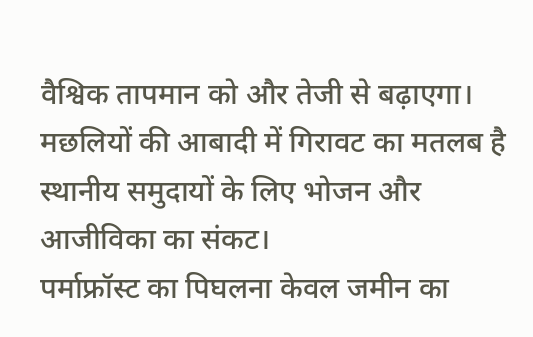वैश्विक तापमान को और तेजी से बढ़ाएगा। मछलियों की आबादी में गिरावट का मतलब है स्थानीय समुदायों के लिए भोजन और आजीविका का संकट।
पर्माफ्रॉस्ट का पिघलना केवल जमीन का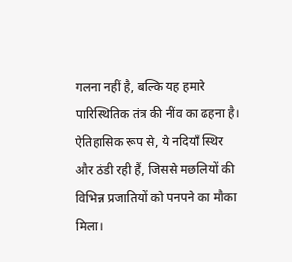गलना नहीं है, बल्कि यह हमारे पारिस्थितिक तंत्र की नींव का ढहना है।
ऐतिहासिक रूप से, ये नदियाँ स्थिर और ठंडी रही हैं, जिससे मछलियों की विभिन्न प्रजातियों को पनपने का मौका मिला।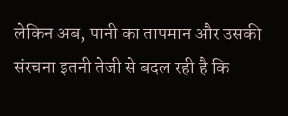लेकिन अब, पानी का तापमान और उसकी संरचना इतनी तेजी से बदल रही है कि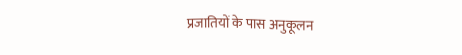प्रजातियों के पास अनुकूलन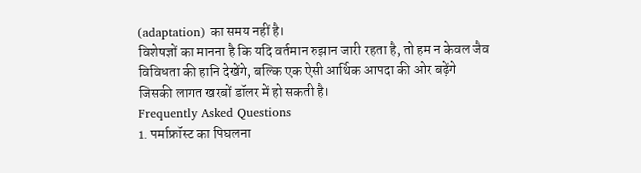(adaptation) का समय नहीं है।
विशेषज्ञों का मानना है कि यदि वर्तमान रुझान जारी रहता है, तो हम न केवल जैव विविधता की हानि देखेंगे, बल्कि एक ऐसी आर्थिक आपदा की ओर बढ़ेंगे जिसकी लागत खरबों डॉलर में हो सकती है।
Frequently Asked Questions
1. पर्माफ्रॉस्ट का पिघलना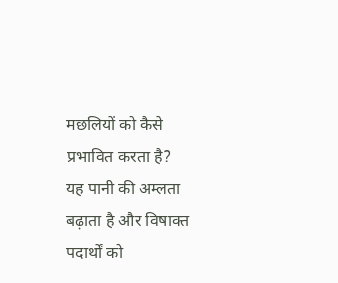मछलियों को कैसे प्रभावित करता है?
यह पानी की अम्लता बढ़ाता है और विषाक्त पदार्थों को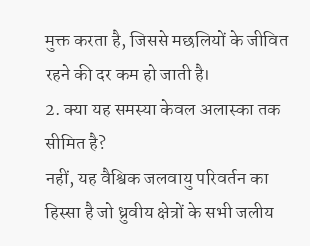मुक्त करता है, जिससे मछलियों के जीवित रहने की दर कम हो जाती है।
2. क्या यह समस्या केवल अलास्का तक सीमित है?
नहीं, यह वैश्विक जलवायु परिवर्तन का हिस्सा है जो ध्रुवीय क्षेत्रों के सभी जलीय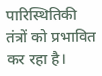पारिस्थितिकी तंत्रों को प्रभावित कर रहा है।